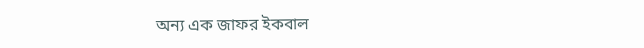অন্য এক জাফর ইকবাল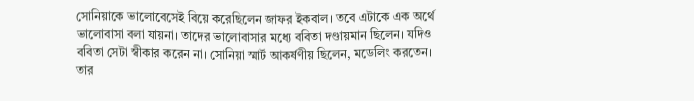সোনিয়াকে ভালোবেসেই বিয়ে করেছিলেন জাফর ইকবাল। তবে এটাকে এক অর্থে ভালোবাসা বলা যায়না। তাদের ভালোবাসার মধ্যে ববিতা দণ্ডায়মান ছিলেন। যদিও ববিতা সেটা স্বীকার করেন না। সোনিয়া স্মার্ট আকর্ষণীয় ছিলেন, মডেলিং করতেন। তার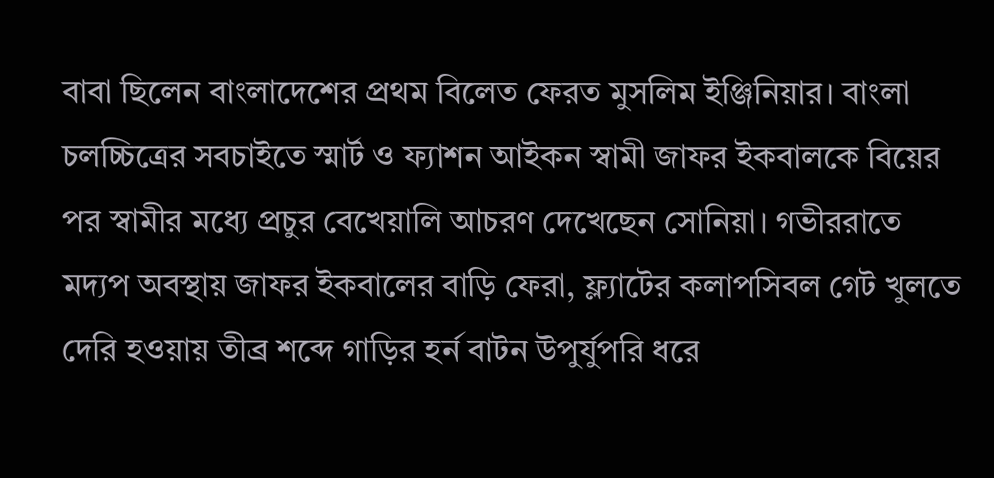বাবা ছিলেন বাংলাদেশের প্রথম বিলেত ফেরত মুসলিম ইঞ্জিনিয়ার। বাংলা চলচ্চিত্রের সবচাইতে স্মার্ট ও ফ্যাশন আইকন স্বামী জাফর ইকবালকে বিয়ের পর স্বামীর মধ্যে প্রচুর বেখেয়ালি আচরণ দেখেছেন সোনিয়া। গভীররাতে মদ্যপ অবস্থায় জাফর ইকবালের বাড়ি ফেরা, ফ্ল্যাটের কলাপসিবল গেট খুলতে দেরি হওয়ায় তীব্র শব্দে গাড়ির হর্ন বাটন উপুর্যুপরি ধরে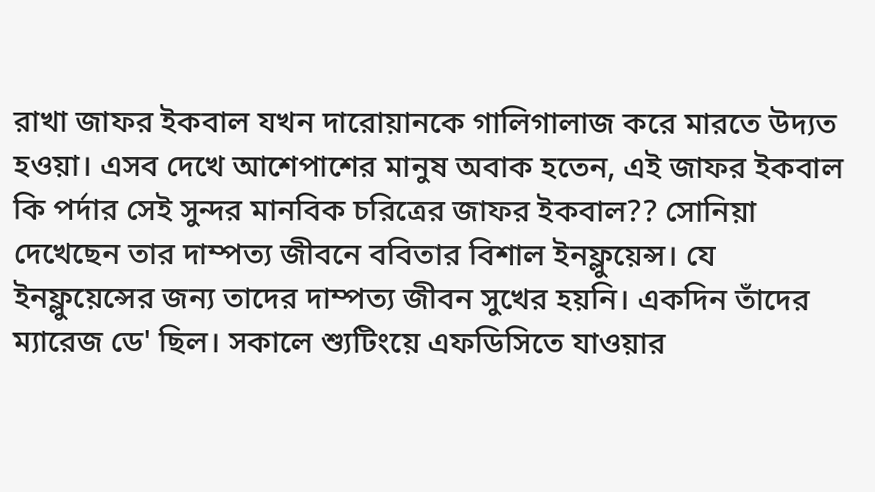রাখা জাফর ইকবাল যখন দারোয়ানকে গালিগালাজ করে মারতে উদ্যত হওয়া। এসব দেখে আশেপাশের মানুষ অবাক হতেন, এই জাফর ইকবাল কি পর্দার সেই সুন্দর মানবিক চরিত্রের জাফর ইকবাল?? সোনিয়া দেখেছেন তার দাম্পত্য জীবনে ববিতার বিশাল ইনফ্লুয়েন্স। যে ইনফ্লুয়েন্সের জন্য তাদের দাম্পত্য জীবন সুখের হয়নি। একদিন তাঁদের ম্যারেজ ডে' ছিল। সকালে শ্যুটিংয়ে এফডিসিতে যাওয়ার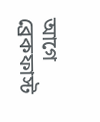আগে ব্রেকফাস্ট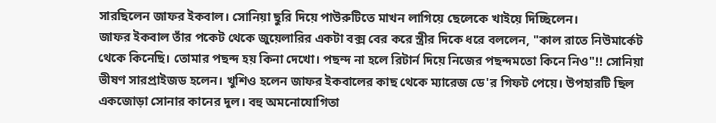সারছিলেন জাফর ইকবাল। সোনিয়া ছুরি দিয়ে পাউরুটিতে মাখন লাগিয়ে ছেলেকে খাইয়ে দিচ্ছিলেন।
জাফর ইকবাল তাঁর পকেট থেকে জুয়েলারির একটা বক্স বের করে স্ত্রীর দিকে ধরে বললেন, "কাল রাতে নিউমার্কেট থেকে কিনেছি। তোমার পছন্দ হয় কিনা দেখো। পছন্দ না হলে রিটার্ন দিয়ে নিজের পছন্দমতো কিনে নিও"!! সোনিয়া ভীষণ সারপ্রাইজড হলেন। খুশিও হলেন জাফর ইকবালের কাছ থেকে ম্যারেজ ডে'র গিফট পেয়ে। উপহারটি ছিল একজোড়া সোনার কানের দুল। বহু অমনোযোগিতা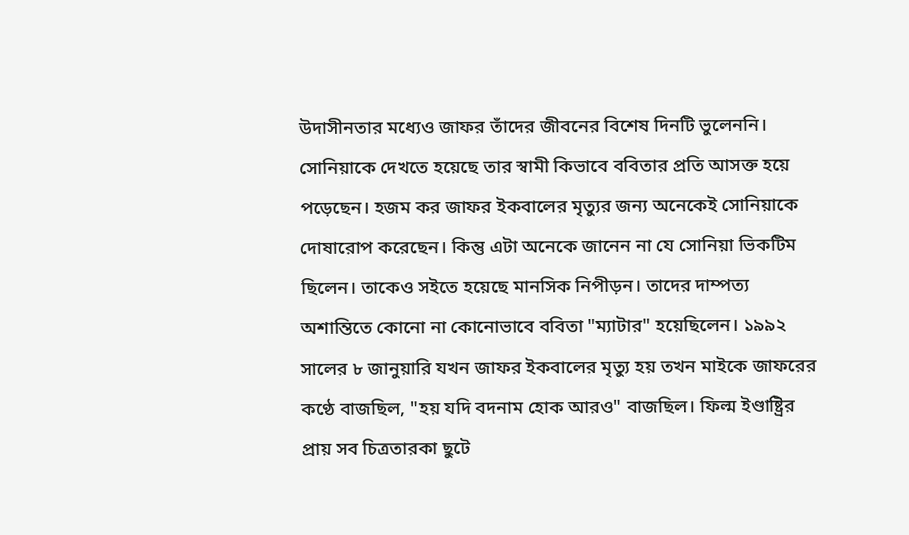উদাসীনতার মধ্যেও জাফর তাঁদের জীবনের বিশেষ দিনটি ভুলেননি। সোনিয়াকে দেখতে হয়েছে তার স্বামী কিভাবে ববিতার প্রতি আসক্ত হয়ে পড়েছেন। হজম কর জাফর ইকবালের মৃত্যুর জন্য অনেকেই সোনিয়াকে দোষারোপ করেছেন। কিন্তু এটা অনেকে জানেন না যে সোনিয়া ভিকটিম ছিলেন। তাকেও সইতে হয়েছে মানসিক নিপীড়ন। তাদের দাম্পত্য অশান্তিতে কোনো না কোনোভাবে ববিতা "ম্যাটার" হয়েছিলেন। ১৯৯২ সালের ৮ জানুয়ারি যখন জাফর ইকবালের মৃত্যু হয় তখন মাইকে জাফরের কণ্ঠে বাজছিল, "হয় যদি বদনাম হোক আরও" বাজছিল। ফিল্ম ইণ্ডাষ্ট্রির প্রায় সব চিত্রতারকা ছুটে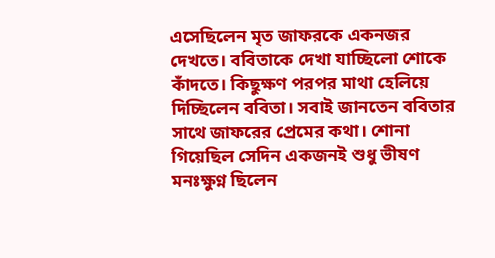এসেছিলেন মৃত জাফরকে একনজর দেখতে। ববিতাকে দেখা যাচ্ছিলো শোকে কাঁদতে। কিছুক্ষণ পরপর মাথা হেলিয়ে দিচ্ছিলেন ববিতা। সবাই জানতেন ববিতার সাথে জাফরের প্রেমের কথা। শোনা গিয়েছিল সেদিন একজনই শুধু ভীষণ মনঃক্ষুণ্ন ছিলেন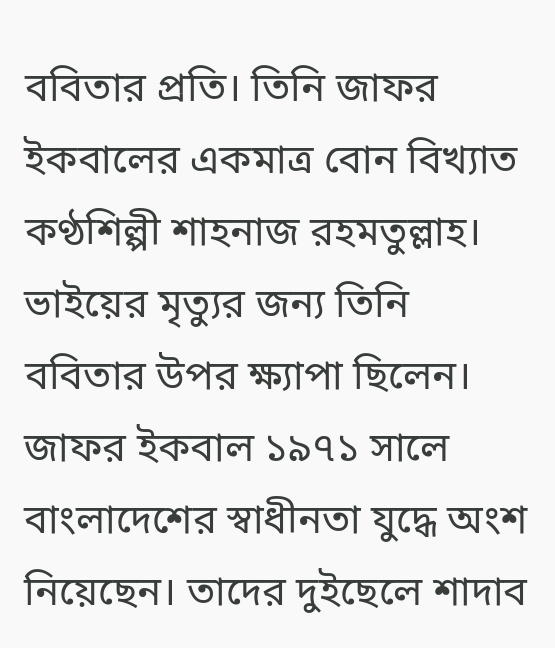ববিতার প্রতি। তিনি জাফর ইকবালের একমাত্র বোন বিখ্যাত কণ্ঠশিল্পী শাহনাজ রহমতুল্লাহ। ভাইয়ের মৃত্যুর জন্য তিনি ববিতার উপর ক্ষ্যাপা ছিলেন। জাফর ইকবাল ১৯৭১ সালে বাংলাদেশের স্বাধীনতা যুদ্ধে অংশ নিয়েছেন। তাদের দুইছেলে শাদাব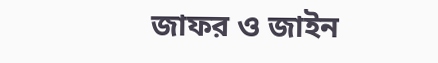জাফর ও জাইন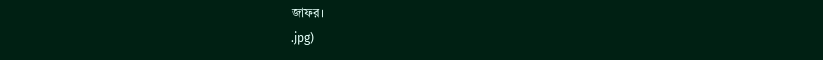জাফর।
.jpg)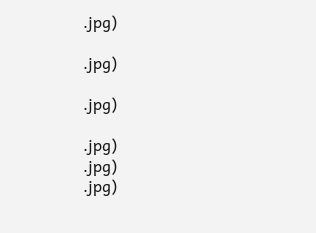.jpg)

.jpg)

.jpg)

.jpg)
.jpg)
.jpg)